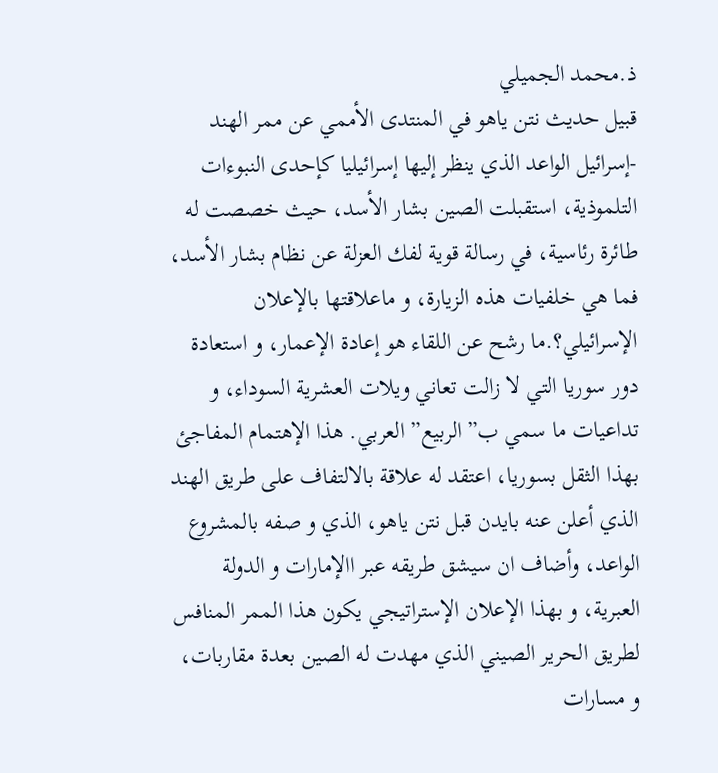ذ.محمد الجميلي
قبيل حديث نتن ياهو في المنتدى الأممي عن ممر الهند -إسرائيل الواعد الذي ينظر إليها إسرائيليا كإحدى النبوءات التلموذية، استقبلت الصين بشار الأسد، حيث خصصت له طائرة رئاسية، في رسالة قوية لفك العزلة عن نظام بشار الأسد، فما هي خلفيات هذه الزيارة، و ماعلاقتها بالإعلان الإسرائيلي؟.ما رشح عن اللقاء هو إعادة الإعمار، و استعادة دور سوريا التي لا زالت تعاني ويلات العشرية السوداء، و تداعيات ما سمي ب”الربيع” العربي. هذا الإهتمام المفاجئ بهذا الثقل بسوريا، اعتقد له علاقة بالالتفاف على طريق الهند الذي أعلن عنه بايدن قبل نتن ياهو، الذي و صفه بالمشروع الواعد، وأضاف ان سيشق طريقه عبر االإمارات و الدولة العبرية، و بهذا الإعلان الإستراتيجي يكون هذا الممر المنافس لطريق الحرير الصيني الذي مهدت له الصين بعدة مقاربات، و مسارات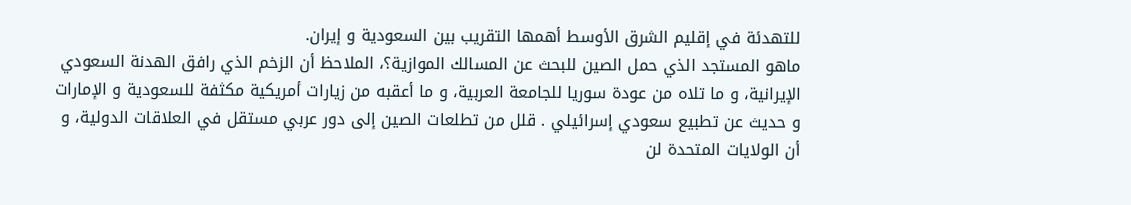للتهدئة في إقليم الشرق الأوسط أهمها التقريب بين السعودية و إيران.
ماهو المستجد الذي حمل الصين للبحث عن المسالك الموازية؟، الملاحظ أن الزخم الذي رافق الهدنة السعودي الإيرانية، و ما تلاه من عودة سوريا للجامعة العربية، و ما أعقبه من زيارات أمريكية مكثفة للسعودية و الإمارات و حديث عن تطبيع سعودي إسرائيلي . قلل من تطلعات الصين إلى دور عربي مستقل في العلاقات الدولية، و أن الولايات المتحدة لن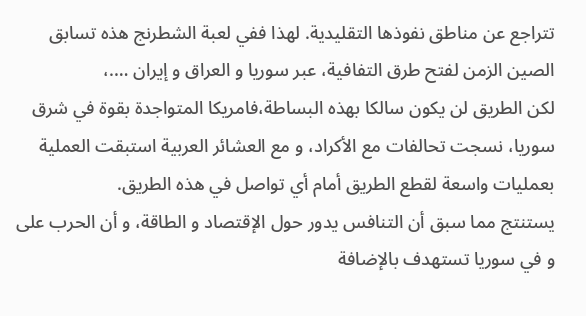تتراجع عن مناطق نفوذها التقليدية. لهذا ففي لعبة الشطرنج هذه تسابق الصين الزمن لفتح طرق التفافية، عبر سوريا و العراق و إيران ….،
لكن الطريق لن يكون سالكا بهذه البساطة،فامريكا المتواجدة بقوة في شرق سوريا، نسجت تحالفات مع الأكراد، و مع العشائر العربية استبقت العملية بعمليات واسعة لقطع الطريق أمام أي تواصل في هذه الطريق.
يستنتج مما سبق أن التنافس يدور حول الإقتصاد و الطاقة، و أن الحرب على و في سوريا تستهدف بالإضافة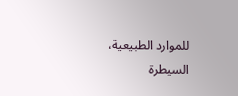للموارد الطبيعية، السيطرة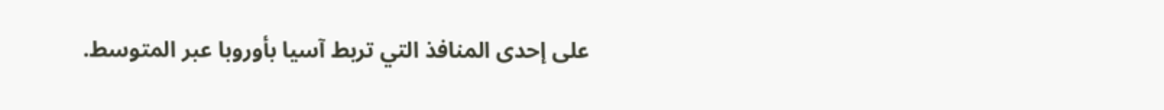على إحدى المنافذ التي تربط آسيا بأوروبا عبر المتوسط.